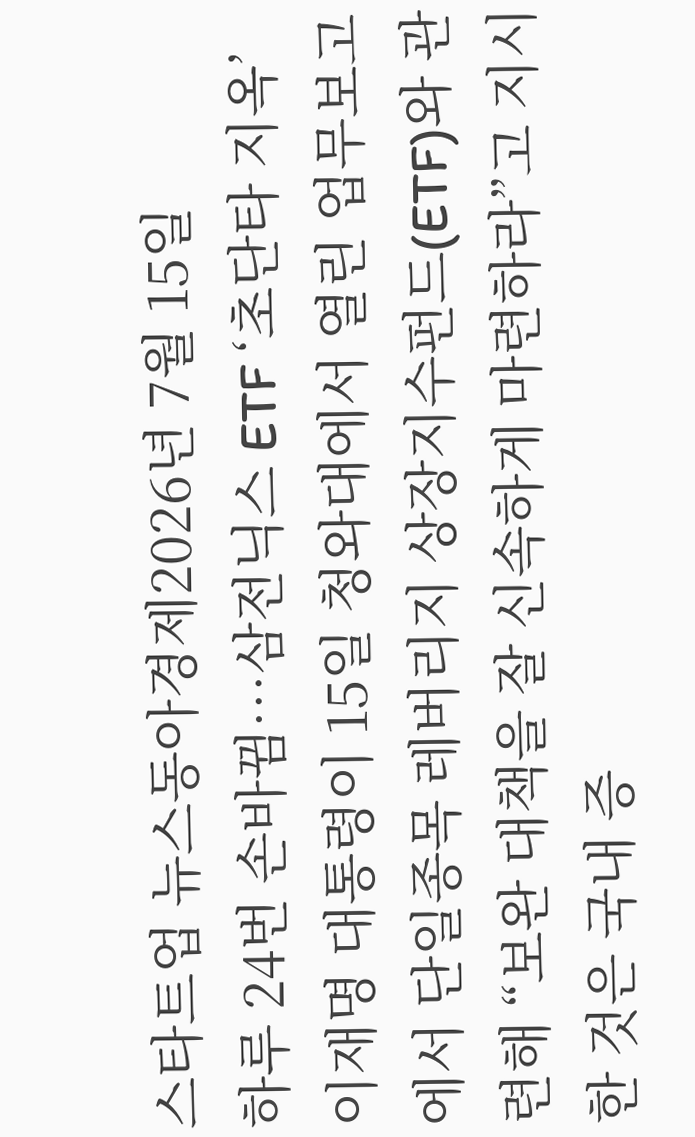스타트업 뉴스동아경제2026년 7월 15일
하루 24번 손바뀜…삼전닉스 ETF ‘초단타 지옥’
이재명 대통령이 15일 청와대에서 열린 업무보고에서 단일종목 레버리지 상장지수펀드(ETF)와 관련해 “보완 대책을 잘 신속하게 마련하라”고 지시한 것은 국내 증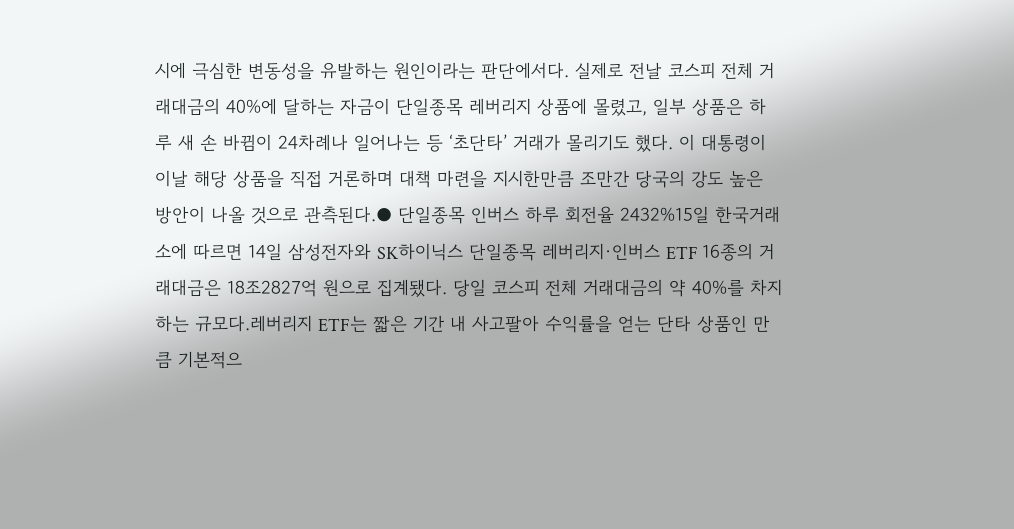시에 극심한 변동성을 유발하는 원인이라는 판단에서다. 실제로 전날 코스피 전체 거래대금의 40%에 달하는 자금이 단일종목 레버리지 상품에 몰렸고, 일부 상품은 하루 새 손 바뀜이 24차례나 일어나는 등 ‘초단타’ 거래가 몰리기도 했다. 이 대통령이 이날 해당 상품을 직접 거론하며 대책 마련을 지시한만큼 조만간 당국의 강도 높은 방안이 나올 것으로 관측된다.● 단일종목 인버스 하루 회전율 2432%15일 한국거래소에 따르면 14일 삼성전자와 SK하이닉스 단일종목 레버리지·인버스 ETF 16종의 거래대금은 18조2827억 원으로 집계됐다. 당일 코스피 전체 거래대금의 약 40%를 차지하는 규모다.레버리지 ETF는 짧은 기간 내 사고팔아 수익률을 얻는 단타 상품인 만큼 기본적으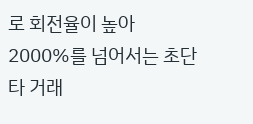로 회전율이 높아 2000%를 넘어서는 초단타 거래